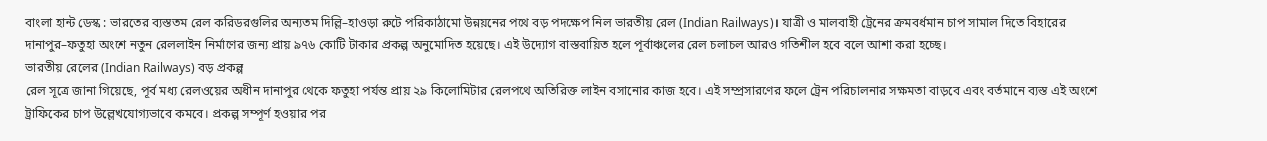বাংলা হান্ট ডেস্ক : ভারতের ব্যস্ততম রেল করিডরগুলির অন্যতম দিল্লি–হাওড়া রুটে পরিকাঠামো উন্নয়নের পথে বড় পদক্ষেপ নিল ভারতীয় রেল (Indian Railways)। যাত্রী ও মালবাহী ট্রেনের ক্রমবর্ধমান চাপ সামাল দিতে বিহারের দানাপুর–ফতুহা অংশে নতুন রেললাইন নির্মাণের জন্য প্রায় ৯৭৬ কোটি টাকার প্রকল্প অনুমোদিত হয়েছে। এই উদ্যোগ বাস্তবায়িত হলে পূর্বাঞ্চলের রেল চলাচল আরও গতিশীল হবে বলে আশা করা হচ্ছে।
ভারতীয় রেলের (Indian Railways) বড় প্রকল্প
রেল সূত্রে জানা গিয়েছে, পূর্ব মধ্য রেলওয়ের অধীন দানাপুর থেকে ফতুহা পর্যন্ত প্রায় ২৯ কিলোমিটার রেলপথে অতিরিক্ত লাইন বসানোর কাজ হবে। এই সম্প্রসারণের ফলে ট্রেন পরিচালনার সক্ষমতা বাড়বে এবং বর্তমানে ব্যস্ত এই অংশে ট্রাফিকের চাপ উল্লেখযোগ্যভাবে কমবে। প্রকল্প সম্পূর্ণ হওয়ার পর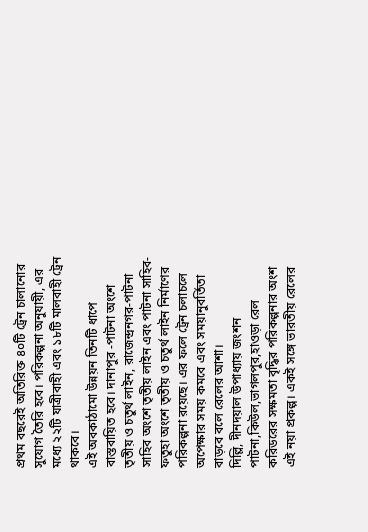প্রথম বছরেই অতিরিক্ত ৪০টি ট্রেন চালানোর সুযোগ তৈরি হবে। পরিকল্পনা অনুযায়ী, এর মধ্যে ২২টি যাত্রীবাহী এবং ১৮টি মালবাহী ট্রেন থাকবে।
এই অবকাঠামো উন্নয়ন তিনটি ধাপে বাস্তবায়িত হবে। দানাপুর -পাটনা অংশে তৃতীয় ও চতুর্থ লাইন, রাজেন্দ্রনগর-পাটনা সাহিব অংশে তৃতীয় লাইন এবং পাটনা সাহিব-ফতুহা অংশে তৃতীয় ও চতুর্থ লাইন নির্মাণের পরিকল্পনা রয়েছে। এর ফলে ট্রেন চলাচলে অপেক্ষার সময় কমবে এবং সময়ানুবর্তিতা বাড়বে বলে রেলের আশা।
দিল্লি, দীনদয়াল উপাধ্যায় জংশন পাটনা,কিউল,ভাগলপুর,হাওড়া রেল করিডরের সক্ষমতা বৃদ্ধির পরিকল্পনার অংশ এই নয়া প্রকল্প। একই সঙ্গে ভারতীয় রেলের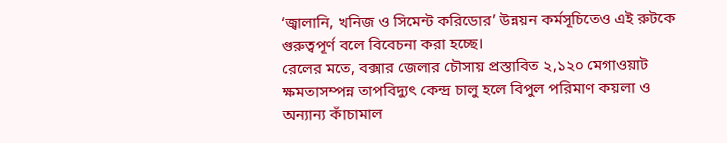‘জ্বালানি, খনিজ ও সিমেন্ট করিডোর’ উন্নয়ন কর্মসূচিতেও এই রুটকে গুরুত্বপূর্ণ বলে বিবেচনা করা হচ্ছে।
রেলের মতে, বক্সার জেলার চৌসায় প্রস্তাবিত ২,১২০ মেগাওয়াট ক্ষমতাসম্পন্ন তাপবিদ্যুৎ কেন্দ্র চালু হলে বিপুল পরিমাণ কয়লা ও অন্যান্য কাঁচামাল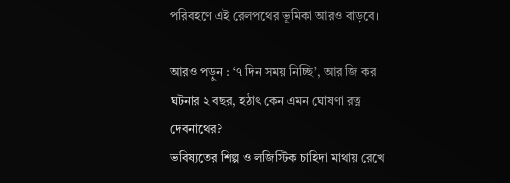পরিবহণে এই রেলপথের ভূমিকা আরও বাড়বে।

আরও পড়ুন : ‘৭ দিন সময় নিচ্ছি’, আর জি কর ঘটনার ২ বছর, হঠাৎ কেন এমন ঘোষণা রত্ন দেবনাথের?
ভবিষ্যতের শিল্প ও লজিস্টিক চাহিদা মাথায় রেখে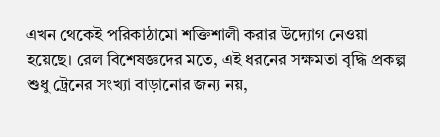এখন থেকেই পরিকাঠামো শক্তিশালী করার উদ্যোগ নেওয়া হয়েছে। রেল বিশেষজ্ঞদের মতে, এই ধরনের সক্ষমতা বৃদ্ধি প্রকল্প শুধু ট্রেনের সংখ্যা বাড়ানোর জন্য নয়,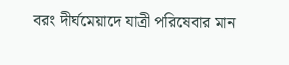বরং দীর্ঘমেয়াদে যাত্রী পরিষেবার মান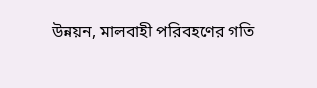উন্নয়ন, মালবাহী পরিবহণের গতি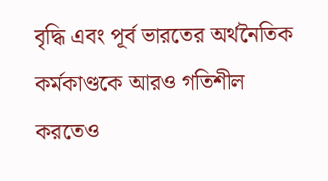বৃদ্ধি এবং পূর্ব ভারতের অর্থনৈতিক কর্মকাণ্ডকে আরও গতিশীল করতেও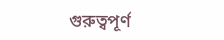গুরুত্বপূর্ণ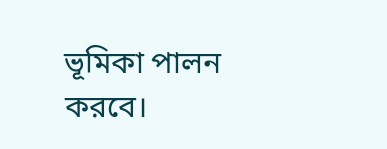ভূমিকা পালন করবে।